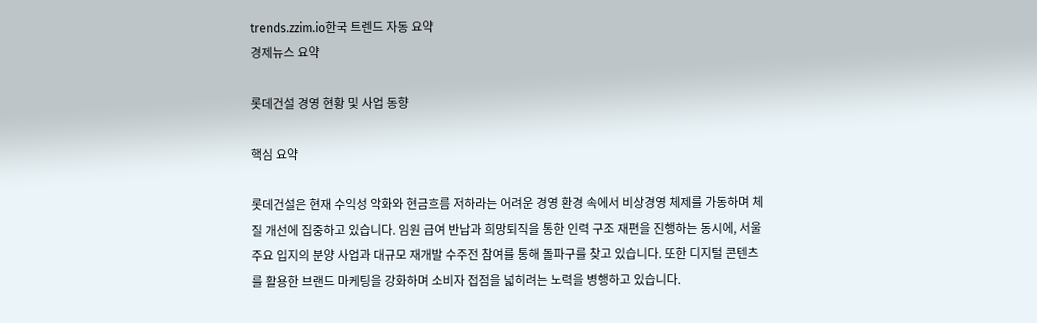trends.zzim.io한국 트렌드 자동 요약
경제뉴스 요약

롯데건설 경영 현황 및 사업 동향

핵심 요약

롯데건설은 현재 수익성 악화와 현금흐름 저하라는 어려운 경영 환경 속에서 비상경영 체제를 가동하며 체질 개선에 집중하고 있습니다. 임원 급여 반납과 희망퇴직을 통한 인력 구조 재편을 진행하는 동시에, 서울 주요 입지의 분양 사업과 대규모 재개발 수주전 참여를 통해 돌파구를 찾고 있습니다. 또한 디지털 콘텐츠를 활용한 브랜드 마케팅을 강화하며 소비자 접점을 넓히려는 노력을 병행하고 있습니다.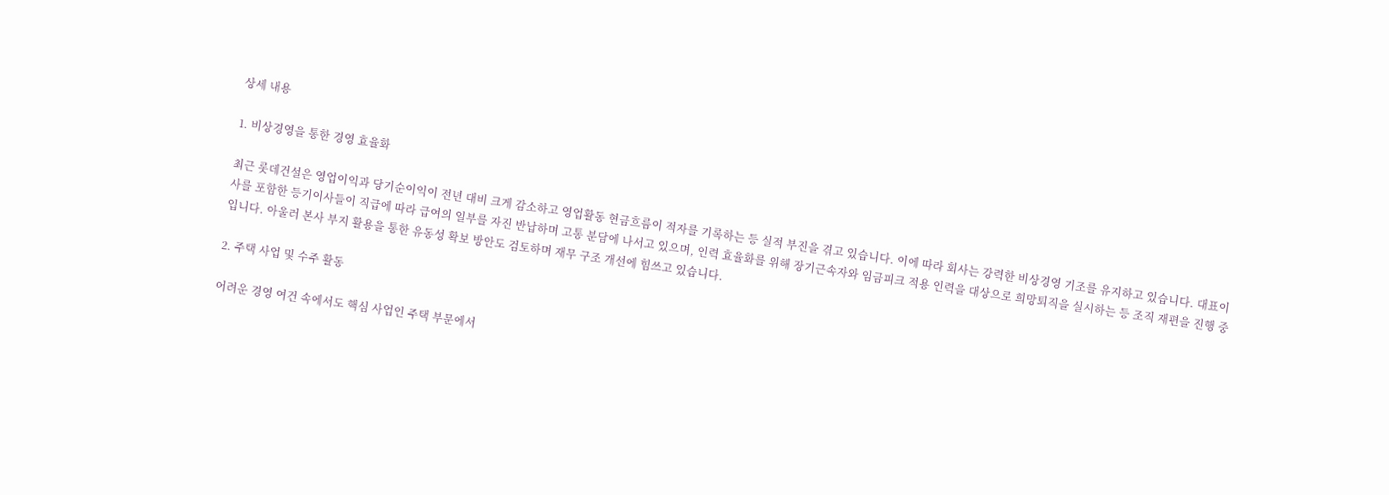상세 내용

1. 비상경영을 통한 경영 효율화

최근 롯데건설은 영업이익과 당기순이익이 전년 대비 크게 감소하고 영업활동 현금흐름이 적자를 기록하는 등 실적 부진을 겪고 있습니다. 이에 따라 회사는 강력한 비상경영 기조를 유지하고 있습니다. 대표이사를 포함한 등기이사들이 직급에 따라 급여의 일부를 자진 반납하며 고통 분담에 나서고 있으며, 인력 효율화를 위해 장기근속자와 임금피크 적용 인력을 대상으로 희망퇴직을 실시하는 등 조직 재편을 진행 중입니다. 아울러 본사 부지 활용을 통한 유동성 확보 방안도 검토하며 재무 구조 개선에 힘쓰고 있습니다.

2. 주택 사업 및 수주 활동

어려운 경영 여건 속에서도 핵심 사업인 주택 부문에서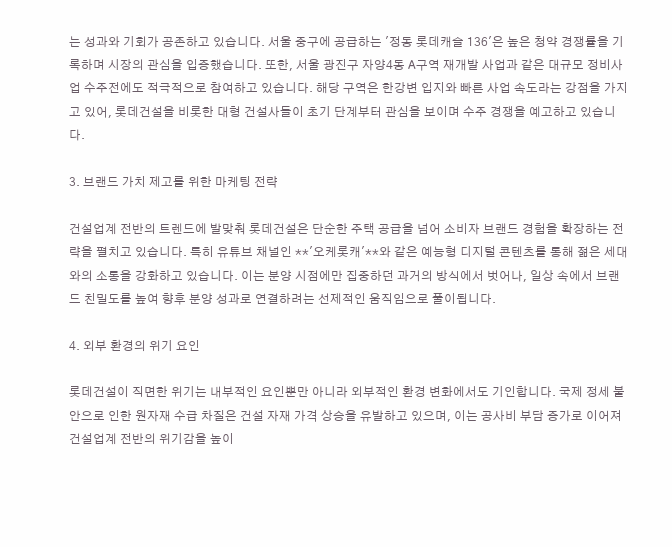는 성과와 기회가 공존하고 있습니다. 서울 중구에 공급하는 '정동 롯데캐슬 136'은 높은 청약 경쟁률을 기록하며 시장의 관심을 입증했습니다. 또한, 서울 광진구 자양4동 A구역 재개발 사업과 같은 대규모 정비사업 수주전에도 적극적으로 참여하고 있습니다. 해당 구역은 한강변 입지와 빠른 사업 속도라는 강점을 가지고 있어, 롯데건설을 비롯한 대형 건설사들이 초기 단계부터 관심을 보이며 수주 경쟁을 예고하고 있습니다.

3. 브랜드 가치 제고를 위한 마케팅 전략

건설업계 전반의 트렌드에 발맞춰 롯데건설은 단순한 주택 공급을 넘어 소비자 브랜드 경험을 확장하는 전략을 펼치고 있습니다. 특히 유튜브 채널인 **'오케롯캐'**와 같은 예능형 디지털 콘텐츠를 통해 젊은 세대와의 소통을 강화하고 있습니다. 이는 분양 시점에만 집중하던 과거의 방식에서 벗어나, 일상 속에서 브랜드 친밀도를 높여 향후 분양 성과로 연결하려는 선제적인 움직임으로 풀이됩니다.

4. 외부 환경의 위기 요인

롯데건설이 직면한 위기는 내부적인 요인뿐만 아니라 외부적인 환경 변화에서도 기인합니다. 국제 정세 불안으로 인한 원자재 수급 차질은 건설 자재 가격 상승을 유발하고 있으며, 이는 공사비 부담 증가로 이어져 건설업계 전반의 위기감을 높이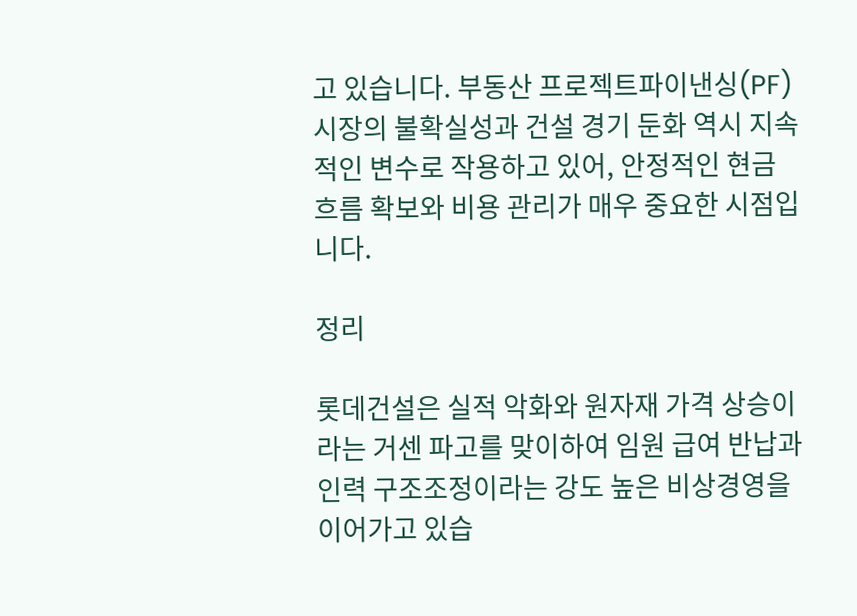고 있습니다. 부동산 프로젝트파이낸싱(PF) 시장의 불확실성과 건설 경기 둔화 역시 지속적인 변수로 작용하고 있어, 안정적인 현금흐름 확보와 비용 관리가 매우 중요한 시점입니다.

정리

롯데건설은 실적 악화와 원자재 가격 상승이라는 거센 파고를 맞이하여 임원 급여 반납과 인력 구조조정이라는 강도 높은 비상경영을 이어가고 있습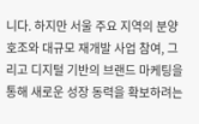니다. 하지만 서울 주요 지역의 분양 호조와 대규모 재개발 사업 참여, 그리고 디지털 기반의 브랜드 마케팅을 통해 새로운 성장 동력을 확보하려는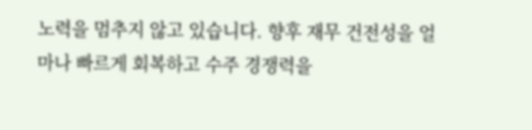노력을 멈추지 않고 있습니다. 향후 재무 건전성을 얼마나 빠르게 회복하고 수주 경쟁력을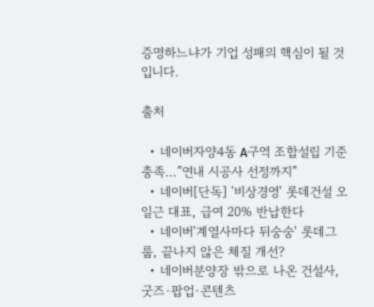증명하느냐가 기업 성패의 핵심이 될 것입니다.

출처

  • 네이버자양4동 A구역 조합설립 기준 충족…”연내 시공사 선정까지”
  • 네이버[단독] '비상경영' 롯데건설 오일근 대표, 급여 20% 반납한다
  • 네이버'계열사마다 뒤숭숭' 롯데그룹, 끝나지 않은 체질 개선?
  • 네이버분양장 밖으로 나온 건설사, 굿즈·팝업·콘텐츠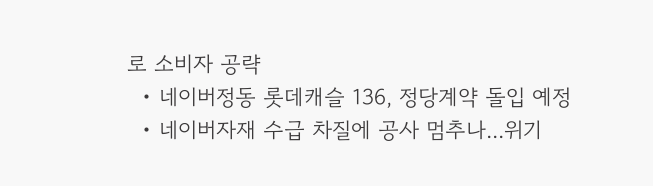로 소비자 공략
  • 네이버정동 롯데캐슬 136, 정당계약 돌입 예정
  • 네이버자재 수급 차질에 공사 멈추나...위기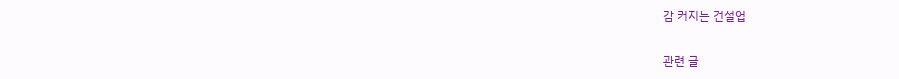감 커지는 건설업

관련 글